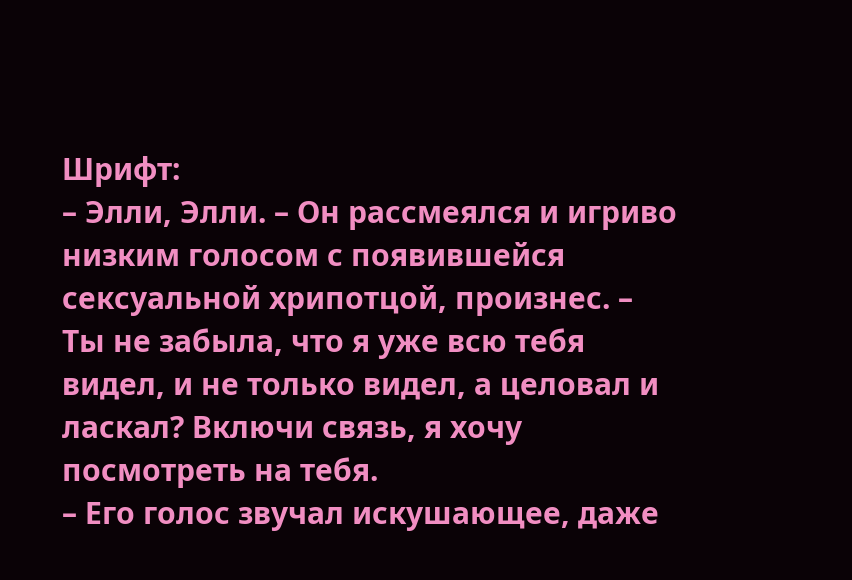Шрифт:
– Элли, Элли. – Он рассмеялся и игриво низким голосом с появившейся сексуальной хрипотцой, произнес. – Ты не забыла, что я уже всю тебя видел, и не только видел, а целовал и ласкал? Включи связь, я хочу посмотреть на тебя.
– Его голос звучал искушающее, даже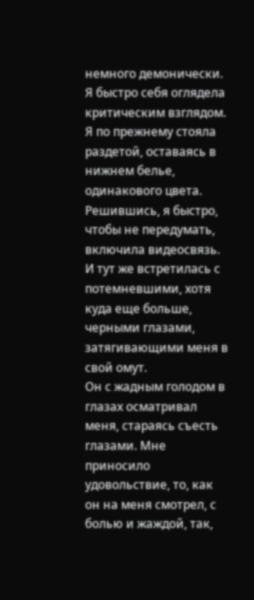немного демонически.
Я быстро себя оглядела критическим взглядом. Я по прежнему стояла раздетой, оставаясь в нижнем белье, одинакового цвета. Решившись, я быстро, чтобы не передумать, включила видеосвязь. И тут же встретилась с потемневшими, хотя куда еще больше, черными глазами, затягивающими меня в свой омут.
Он с жадным голодом в глазах осматривал меня, стараясь съесть глазами. Мне приносило удовольствие, то, как он на меня смотрел, с болью и жаждой, так,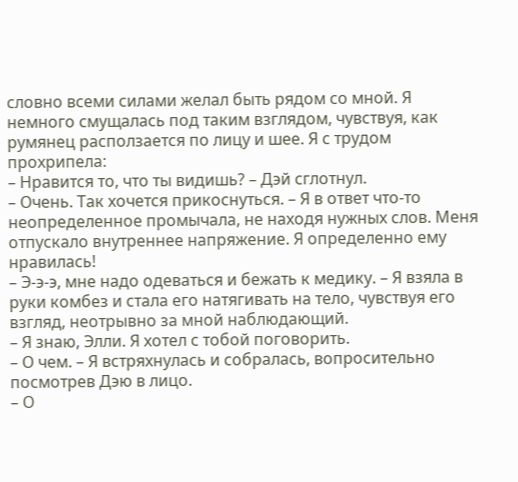словно всеми силами желал быть рядом со мной. Я немного смущалась под таким взглядом, чувствуя, как румянец расползается по лицу и шее. Я с трудом прохрипела:
– Нравится то, что ты видишь? – Дэй сглотнул.
– Очень. Так хочется прикоснуться. – Я в ответ что-то неопределенное промычала, не находя нужных слов. Меня отпускало внутреннее напряжение. Я определенно ему нравилась!
– Э-э-э, мне надо одеваться и бежать к медику. – Я взяла в руки комбез и стала его натягивать на тело, чувствуя его взгляд, неотрывно за мной наблюдающий.
– Я знаю, Элли. Я хотел с тобой поговорить.
– О чем. – Я встряхнулась и собралась, вопросительно посмотрев Дэю в лицо.
– О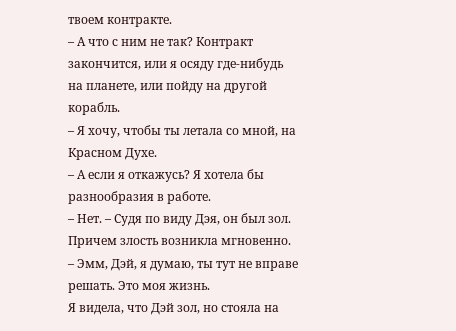твоем контракте.
– А что с ним не так? Контракт закончится, или я осяду где-нибудь на планете, или пойду на другой корабль.
– Я хочу, чтобы ты летала со мной, на Красном Духе.
– А если я откажусь? Я хотела бы разнообразия в работе.
– Нет. – Судя по виду Дэя, он был зол. Причем злость возникла мгновенно.
– Эмм, Дэй, я думаю, ты тут не вправе решать. Это моя жизнь.
Я видела, что Дэй зол, но стояла на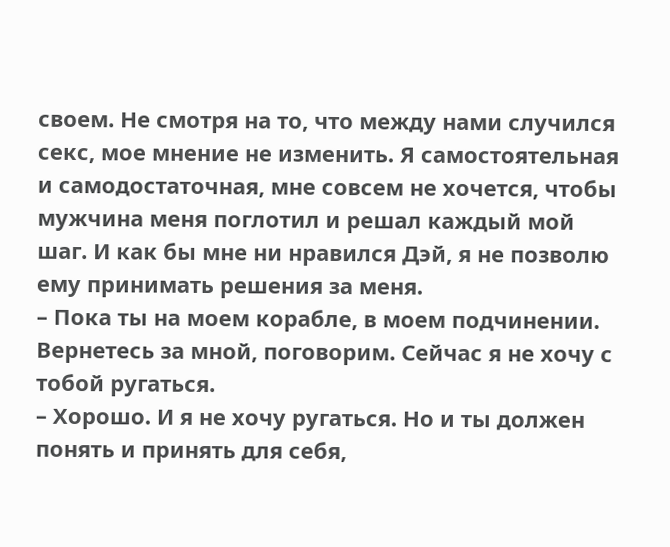своем. Не смотря на то, что между нами случился секс, мое мнение не изменить. Я самостоятельная и самодостаточная, мне совсем не хочется, чтобы мужчина меня поглотил и решал каждый мой шаг. И как бы мне ни нравился Дэй, я не позволю ему принимать решения за меня.
– Пока ты на моем корабле, в моем подчинении. Вернетесь за мной, поговорим. Сейчас я не хочу с тобой ругаться.
– Хорошо. И я не хочу ругаться. Но и ты должен понять и принять для себя,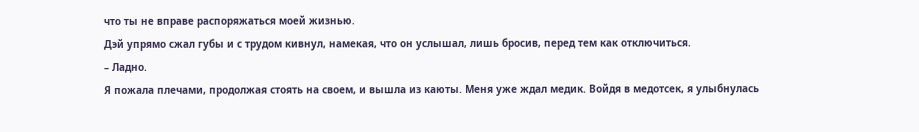что ты не вправе распоряжаться моей жизнью.
Дэй упрямо сжал губы и с трудом кивнул, намекая, что он услышал, лишь бросив, перед тем как отключиться.
– Ладно.
Я пожала плечами, продолжая стоять на своем, и вышла из каюты. Меня уже ждал медик. Войдя в медотсек, я улыбнулась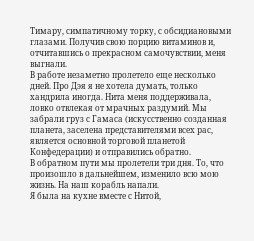Тимару, симпатичному торку, с обсидиановыми глазами. Получив свою порцию витаминов и, отчитавшись о прекрасном самочувствии, меня выгнали.
В работе незаметно пролетело еще несколько дней. Про Дэя я не хотела думать, только хандрила иногда. Нита меня поддерживала, ловко отвлекая от мрачных раздумий. Мы забрали груз с Гамаса (искусственно созданная планета, заселена представителями всех рас, является основной торговой планетой Конфедерации) и отправились обратно.
В обратном пути мы пролетели три дня. То, что произошло в дальнейшем, изменило всю мою жизнь. На наш корабль напали.
Я была на кухне вместе с Нитой,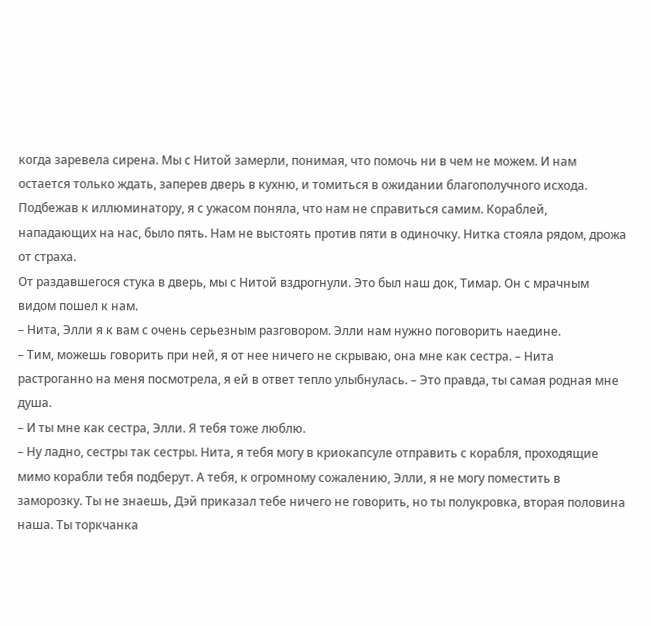когда заревела сирена. Мы с Нитой замерли, понимая, что помочь ни в чем не можем. И нам остается только ждать, заперев дверь в кухню, и томиться в ожидании благополучного исхода.
Подбежав к иллюминатору, я с ужасом поняла, что нам не справиться самим. Кораблей, нападающих на нас, было пять. Нам не выстоять против пяти в одиночку. Нитка стояла рядом, дрожа от страха.
От раздавшегося стука в дверь, мы с Нитой вздрогнули. Это был наш док, Тимар. Он с мрачным видом пошел к нам.
– Нита, Элли я к вам с очень серьезным разговором. Элли нам нужно поговорить наедине.
– Тим, можешь говорить при ней, я от нее ничего не скрываю, она мне как сестра. – Нита растроганно на меня посмотрела, я ей в ответ тепло улыбнулась. – Это правда, ты самая родная мне душа.
– И ты мне как сестра, Элли. Я тебя тоже люблю.
– Ну ладно, сестры так сестры. Нита, я тебя могу в криокапсуле отправить с корабля, проходящие мимо корабли тебя подберут. А тебя, к огромному сожалению, Элли, я не могу поместить в заморозку. Ты не знаешь, Дэй приказал тебе ничего не говорить, но ты полукровка, вторая половина наша. Ты торкчанка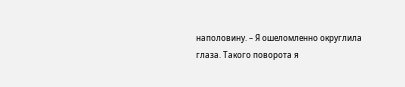наполовину. – Я ошеломленно округлила глаза. Такого поворота я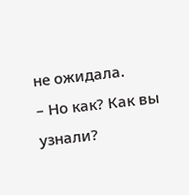не ожидала.
– Но как? Как вы узнали?